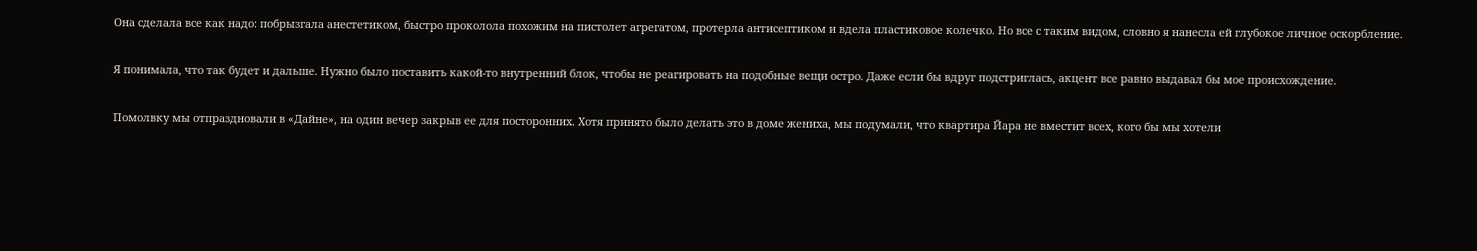Она сделала все как надо: побрызгала анестетиком, быстро проколола похожим на пистолет агрегатом, протерла антисептиком и вдела пластиковое колечко. Но все с таким видом, словно я нанесла ей глубокое личное оскорбление.

Я понимала, что так будет и дальше. Нужно было поставить какой-то внутренний блок, чтобы не реагировать на подобные вещи остро. Даже если бы вдруг подстриглась, акцент все равно выдавал бы мое происхождение.

Помолвку мы отпраздновали в «Дайне», на один вечер закрыв ее для посторонних. Хотя принято было делать это в доме жениха, мы подумали, что квартира Йара не вместит всех, кого бы мы хотели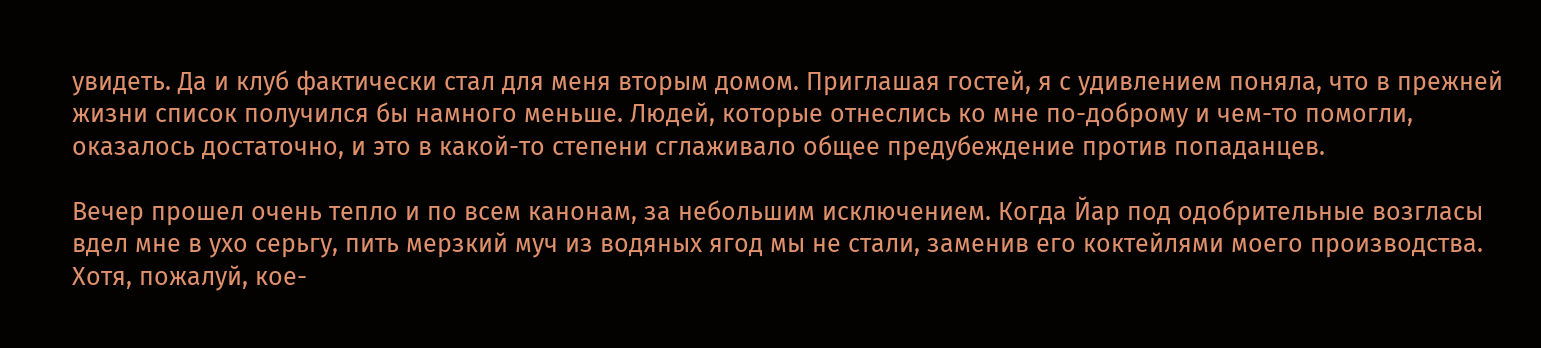увидеть. Да и клуб фактически стал для меня вторым домом. Приглашая гостей, я с удивлением поняла, что в прежней жизни список получился бы намного меньше. Людей, которые отнеслись ко мне по-доброму и чем-то помогли, оказалось достаточно, и это в какой-то степени сглаживало общее предубеждение против попаданцев.

Вечер прошел очень тепло и по всем канонам, за небольшим исключением. Когда Йар под одобрительные возгласы вдел мне в ухо серьгу, пить мерзкий муч из водяных ягод мы не стали, заменив его коктейлями моего производства. Хотя, пожалуй, кое-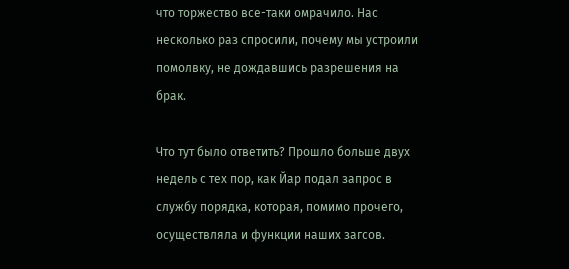что торжество все-таки омрачило. Нас несколько раз спросили, почему мы устроили помолвку, не дождавшись разрешения на брак.

Что тут было ответить? Прошло больше двух недель с тех пор, как Йар подал запрос в службу порядка, которая, помимо прочего, осуществляла и функции наших загсов.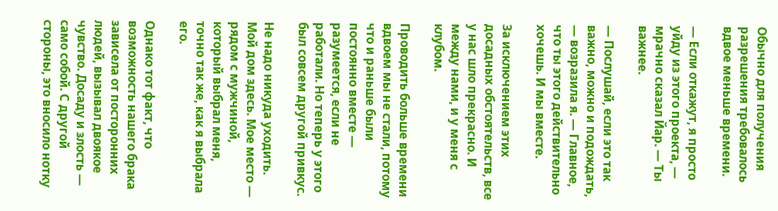Обычно для получения разрешения требовалось вдвое меньше времени.

— Если откажут, я просто уйду из этого проекта, — мрачно сказал Йар. — Ты важнее.

— Послушай, если это так важно, можно и подождать, — возразила я. — Главное, что ты этого действительно хочешь. И мы вместе.

За исключением этих досадных обстоятельств, все у нас шло прекрасно. И между нами, и у меня с клубом.

Проводить больше времени вдвоем мы не стали, потому что и раньше были постоянно вместе — разумеется, если не работали. Но теперь у этого был совсем другой привкус.

Не надо никуда уходить. Мой дом здесь. Мое место — рядом с мужчиной, который выбрал меня, точно так же, как я выбрала его.

Однако тот факт, что возможность нашего брака зависела от посторонних людей, вызывал двоякое чувство. Досаду и злость — само собой. С другой стороны, это вносило нотку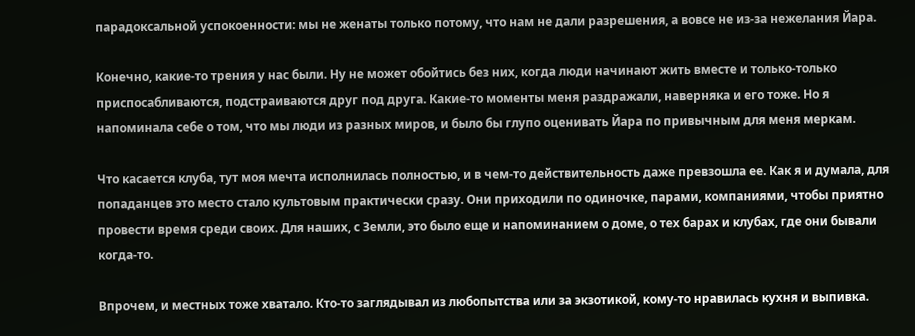парадоксальной успокоенности: мы не женаты только потому, что нам не дали разрешения, а вовсе не из-за нежелания Йара.

Конечно, какие-то трения у нас были. Ну не может обойтись без них, когда люди начинают жить вместе и только-только приспосабливаются, подстраиваются друг под друга. Какие-то моменты меня раздражали, наверняка и его тоже. Но я напоминала себе о том, что мы люди из разных миров, и было бы глупо оценивать Йара по привычным для меня меркам.

Что касается клуба, тут моя мечта исполнилась полностью, и в чем-то действительность даже превзошла ее. Как я и думала, для попаданцев это место стало культовым практически сразу. Они приходили по одиночке, парами, компаниями, чтобы приятно провести время среди своих. Для наших, с Земли, это было еще и напоминанием о доме, о тех барах и клубах, где они бывали когда-то.

Впрочем, и местных тоже хватало. Кто-то заглядывал из любопытства или за экзотикой, кому-то нравилась кухня и выпивка.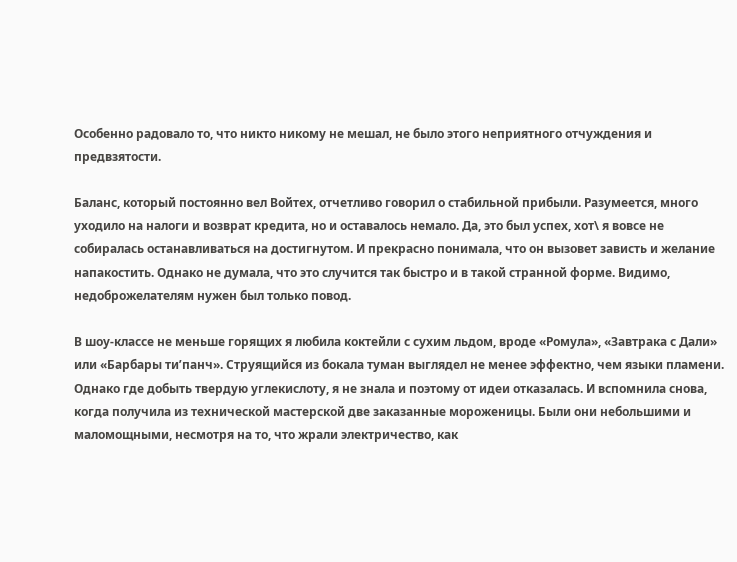Особенно радовало то, что никто никому не мешал, не было этого неприятного отчуждения и предвзятости.

Баланс, который постоянно вел Войтех, отчетливо говорил о стабильной прибыли. Разумеется, много уходило на налоги и возврат кредита, но и оставалось немало. Да, это был успех, хот\ я вовсе не собиралась останавливаться на достигнутом. И прекрасно понимала, что он вызовет зависть и желание напакостить. Однако не думала, что это случится так быстро и в такой странной форме. Видимо, недоброжелателям нужен был только повод.

В шоу-классе не меньше горящих я любила коктейли с сухим льдом, вроде «Ромула», «Завтрака с Дали» или «Барбары ти’панч». Струящийся из бокала туман выглядел не менее эффектно, чем языки пламени. Однако где добыть твердую углекислоту, я не знала и поэтому от идеи отказалась. И вспомнила снова, когда получила из технической мастерской две заказанные мороженицы. Были они небольшими и маломощными, несмотря на то, что жрали электричество, как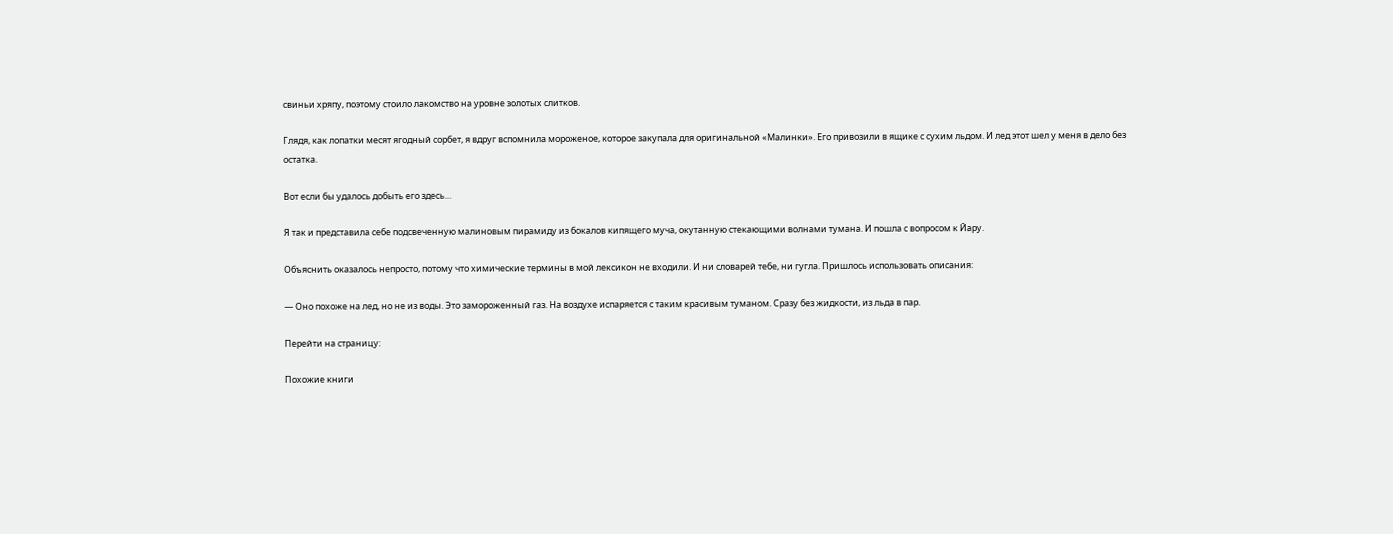свиньи хряпу, поэтому стоило лакомство на уровне золотых слитков.

Глядя, как лопатки месят ягодный сорбет, я вдруг вспомнила мороженое, которое закупала для оригинальной «Малинки». Его привозили в ящике с сухим льдом. И лед этот шел у меня в дело без остатка.

Вот если бы удалось добыть его здесь…

Я так и представила себе подсвеченную малиновым пирамиду из бокалов кипящего муча, окутанную стекающими волнами тумана. И пошла с вопросом к Йару.

Объяснить оказалось непросто, потому что химические термины в мой лексикон не входили. И ни словарей тебе, ни гугла. Пришлось использовать описания:

— Оно похоже на лед, но не из воды. Это замороженный газ. На воздухе испаряется с таким красивым туманом. Сразу без жидкости, из льда в пар.

Перейти на страницу:

Похожие книги